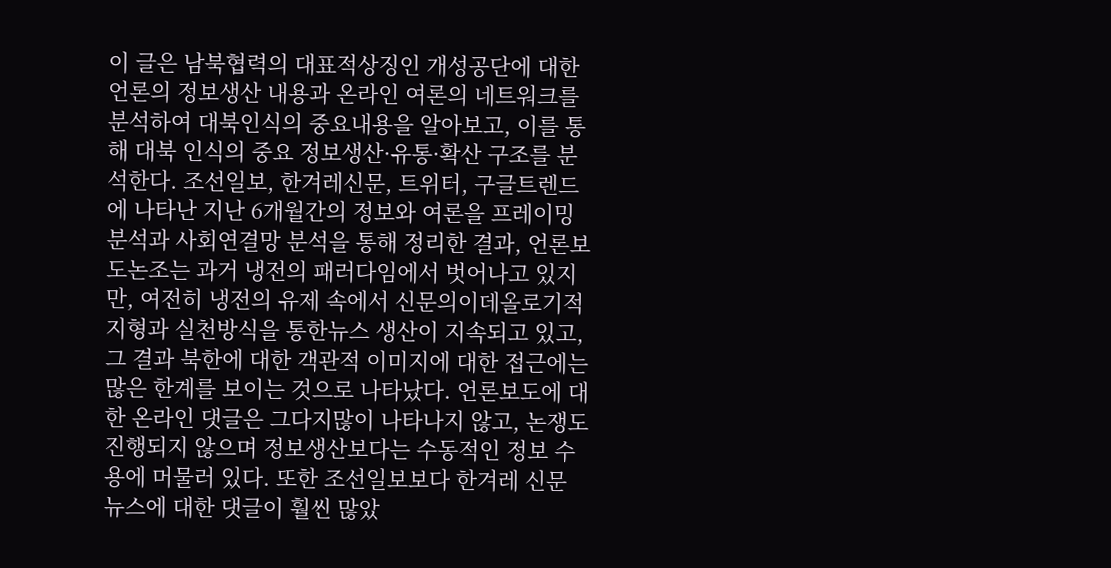이 글은 남북협력의 대표적상징인 개성공단에 대한 언론의 정보생산 내용과 온라인 여론의 네트워크를 분석하여 대북인식의 중요내용을 알아보고, 이를 통해 대북 인식의 중요 정보생산·유통·확산 구조를 분석한다. 조선일보, 한겨레신문, 트위터, 구글트렌드에 나타난 지난 6개월간의 정보와 여론을 프레이밍 분석과 사회연결망 분석을 통해 정리한 결과, 언론보도논조는 과거 냉전의 패러다임에서 벗어나고 있지만, 여전히 냉전의 유제 속에서 신문의이데올로기적 지형과 실천방식을 통한뉴스 생산이 지속되고 있고, 그 결과 북한에 대한 객관적 이미지에 대한 접근에는 많은 한계를 보이는 것으로 나타났다. 언론보도에 대한 온라인 댓글은 그다지많이 나타나지 않고, 논쟁도 진행되지 않으며 정보생산보다는 수동적인 정보 수용에 머물러 있다. 또한 조선일보보다 한겨레 신문 뉴스에 대한 댓글이 훨씬 많았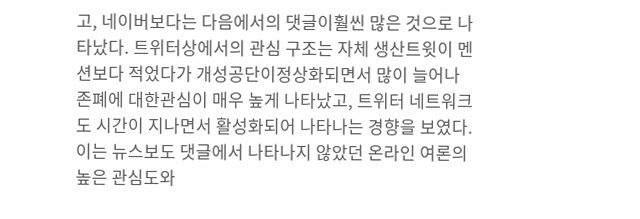고, 네이버보다는 다음에서의 댓글이훨씬 많은 것으로 나타났다. 트위터상에서의 관심 구조는 자체 생산트윗이 멘션보다 적었다가 개성공단이정상화되면서 많이 늘어나 존폐에 대한관심이 매우 높게 나타났고, 트위터 네트워크도 시간이 지나면서 활성화되어 나타나는 경향을 보였다. 이는 뉴스보도 댓글에서 나타나지 않았던 온라인 여론의높은 관심도와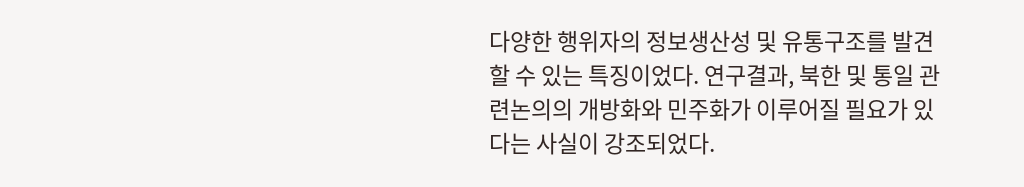다양한 행위자의 정보생산성 및 유통구조를 발견할 수 있는 특징이었다. 연구결과, 북한 및 통일 관련논의의 개방화와 민주화가 이루어질 필요가 있다는 사실이 강조되었다.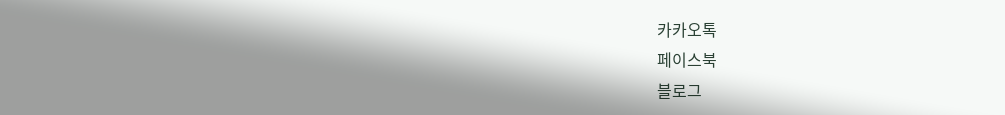카카오톡
페이스북
블로그